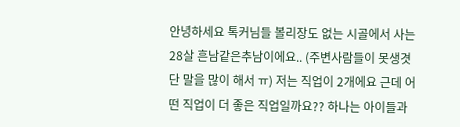안녕하세요 톡커님들 볼리장도 없는 시골에서 사는 28살 흔남같은추남이에요.. (주변사람들이 못생겻단 말을 많이 해서 ㅠ) 저는 직업이 2개에요 근데 어떤 직업이 더 좋은 직업일까요?? 하나는 아이들과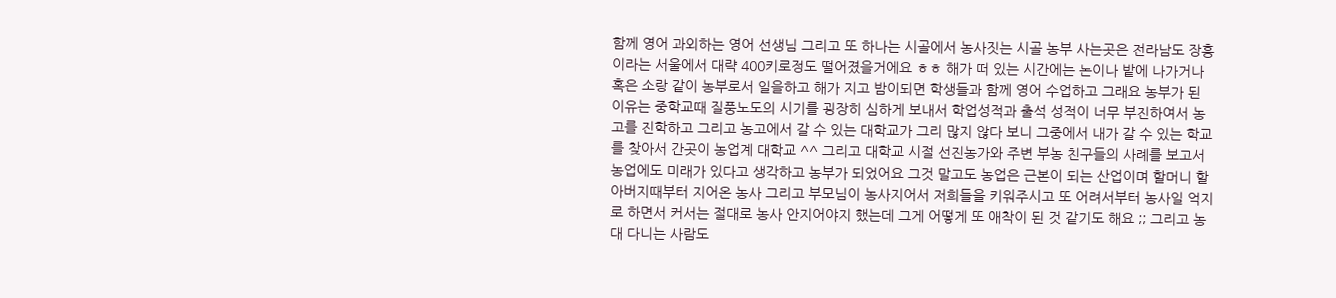함께 영어 과외하는 영어 선생님 그리고 또 하나는 시골에서 농사짓는 시골 농부 사는곳은 전라남도 장흥이라는 서울에서 대략 400키로정도 떨어졌을거에요 ㅎㅎ 해가 떠 있는 시간에는 논이나 밭에 나가거나 혹은 소랑 같이 농부로서 일을하고 해가 지고 밤이되면 학생들과 함께 영어 수업하고 그래요 농부가 된 이유는 중학교때 질풍노도의 시기를 굉장히 심하게 보내서 학업성적과 출석 성적이 너무 부진하여서 농고를 진학하고 그리고 농고에서 갈 수 있는 대학교가 그리 많지 않다 보니 그중에서 내가 갈 수 있는 학교를 찾아서 간곳이 농업계 대학교 ^^ 그리고 대학교 시절 선진농가와 주변 부농 친구들의 사례를 보고서 농업에도 미래가 있다고 생각하고 농부가 되었어요 그것 말고도 농업은 근본이 되는 산업이며 할머니 할아버지때부터 지어온 농사 그리고 부모님이 농사지어서 저희들을 키워주시고 또 어려서부터 농사일 억지로 하면서 커서는 절대로 농사 안지어야지 했는데 그게 어떻게 또 애착이 된 것 같기도 해요 ;; 그리고 농대 다니는 사람도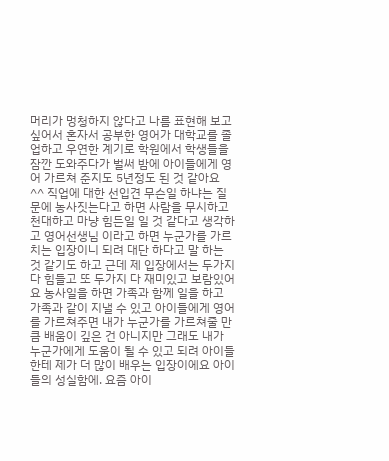머리가 멍청하지 않다고 나름 표현해 보고 싶어서 혼자서 공부한 영어가 대학교를 졸업하고 우연한 계기로 학원에서 학생들을 잠깐 도와주다가 벌써 밤에 아이들에게 영어 가르쳐 준지도 5년정도 된 것 같아요 ^^ 직업에 대한 선입견 무슨일 하냐는 질문에 농사짓는다고 하면 사람을 무시하고 천대하고 마냥 힘든일 일 것 같다고 생각하고 영어선생님 이라고 하면 누군가를 가르치는 입장이니 되려 대단 하다고 말 하는 것 같기도 하고 근데 제 입장에서는 두가지 다 힘들고 또 두가지 다 재미있고 보람있어요 농사일을 하면 가족과 함께 일을 하고 가족과 같이 지낼 수 있고 아이들에게 영어를 가르쳐주면 내가 누군가를 가르쳐줄 만큼 배움이 깊은 건 아니지만 그래도 내가 누군가에게 도움이 될 수 있고 되려 아이들한테 제가 더 많이 배우는 입장이에요 아이들의 성실함에. 요즘 아이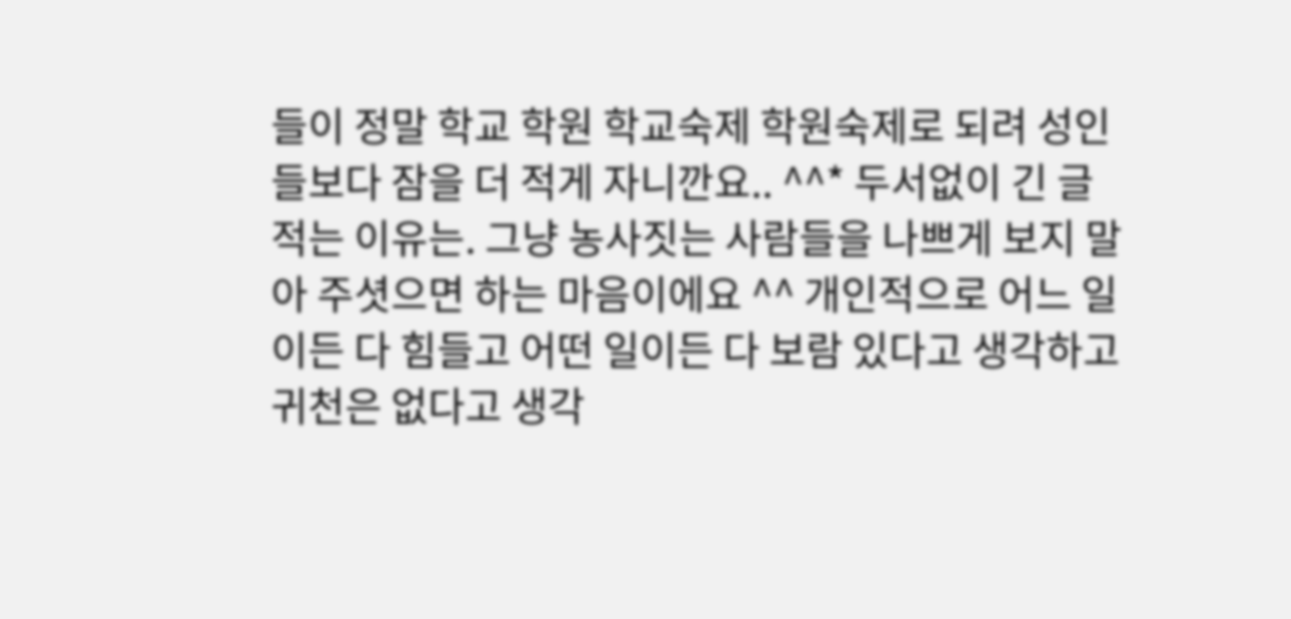들이 정말 학교 학원 학교숙제 학원숙제로 되려 성인들보다 잠을 더 적게 자니깐요.. ^^* 두서없이 긴 글 적는 이유는. 그냥 농사짓는 사람들을 나쁘게 보지 말아 주셧으면 하는 마음이에요 ^^ 개인적으로 어느 일이든 다 힘들고 어떤 일이든 다 보람 있다고 생각하고 귀천은 없다고 생각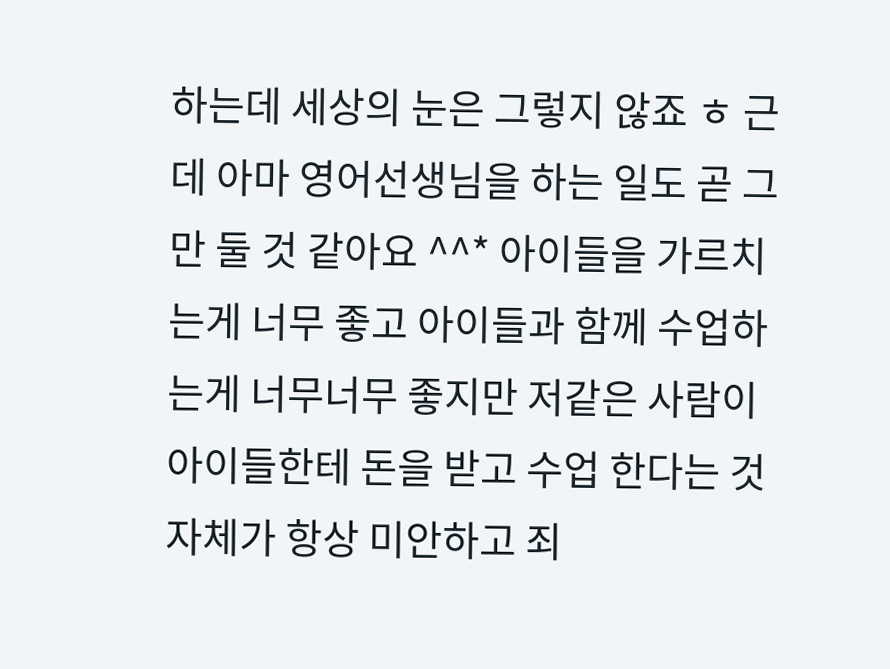하는데 세상의 눈은 그렇지 않죠 ㅎ 근데 아마 영어선생님을 하는 일도 곧 그만 둘 것 같아요 ^^* 아이들을 가르치는게 너무 좋고 아이들과 함께 수업하는게 너무너무 좋지만 저같은 사람이 아이들한테 돈을 받고 수업 한다는 것 자체가 항상 미안하고 죄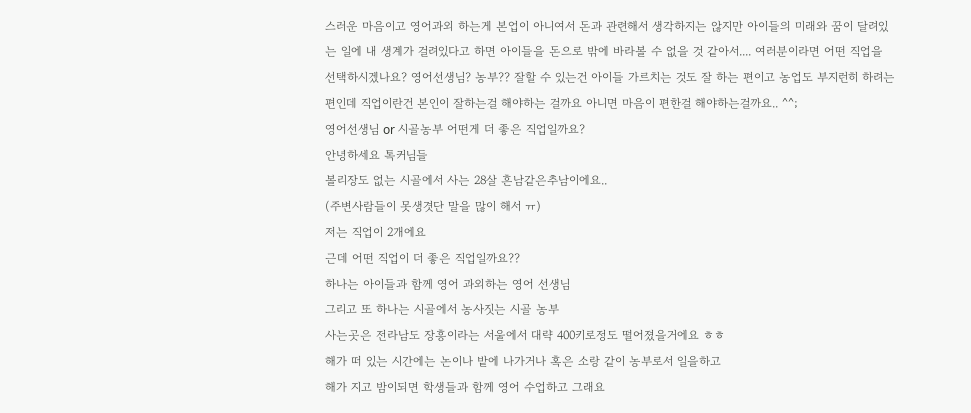스러운 마음이고 영어과외 하는게 본업이 아니여서 돈과 관련해서 생각하지는 않지만 아이들의 미래와 꿈이 달려있는 일에 내 생계가 걸려있다고 하면 아이들을 돈으로 밖에 바라볼 수 없을 것 같아서.... 여러분이라면 어떤 직업을 선택하시겠나요? 영어선생님? 농부?? 잘할 수 있는건 아이들 가르치는 것도 잘 하는 편이고 농업도 부지런히 하려는 편인데 직업이란건 본인이 잘하는걸 해야하는 걸까요 아니면 마음이 편한걸 해야하는걸까요.. ^^;
영어선생님 or 시골농부 어떤게 더 좋은 직업일까요?
안녕하세요 톡커님들
볼리장도 없는 시골에서 사는 28살 흔남같은추남이에요..
(주변사람들이 못생겻단 말을 많이 해서 ㅠ)
저는 직업이 2개에요
근데 어떤 직업이 더 좋은 직업일까요??
하나는 아이들과 함께 영어 과외하는 영어 선생님
그리고 또 하나는 시골에서 농사짓는 시골 농부
사는곳은 전라남도 장흥이라는 서울에서 대략 400키로정도 떨어졌을거에요 ㅎㅎ
해가 떠 있는 시간에는 논이나 밭에 나가거나 혹은 소랑 같이 농부로서 일을하고
해가 지고 밤이되면 학생들과 함께 영어 수업하고 그래요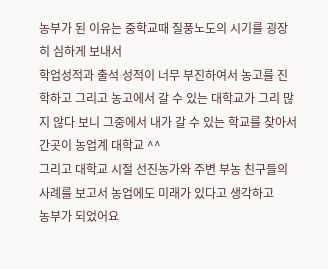농부가 된 이유는 중학교때 질풍노도의 시기를 굉장히 심하게 보내서
학업성적과 출석 성적이 너무 부진하여서 농고를 진학하고 그리고 농고에서 갈 수 있는 대학교가 그리 많지 않다 보니 그중에서 내가 갈 수 있는 학교를 찾아서 간곳이 농업계 대학교 ^^
그리고 대학교 시절 선진농가와 주변 부농 친구들의 사례를 보고서 농업에도 미래가 있다고 생각하고
농부가 되었어요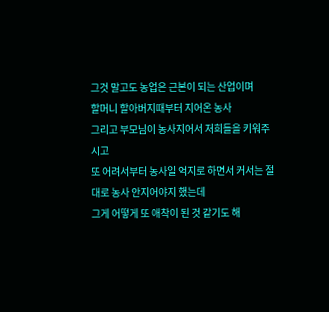그것 말고도 농업은 근본이 되는 산업이며
할머니 할아버지때부터 지어온 농사
그리고 부모님이 농사지어서 저희들을 키워주시고
또 어려서부터 농사일 억지로 하면서 커서는 절대로 농사 안지어야지 했는데
그게 어떻게 또 애착이 된 것 같기도 해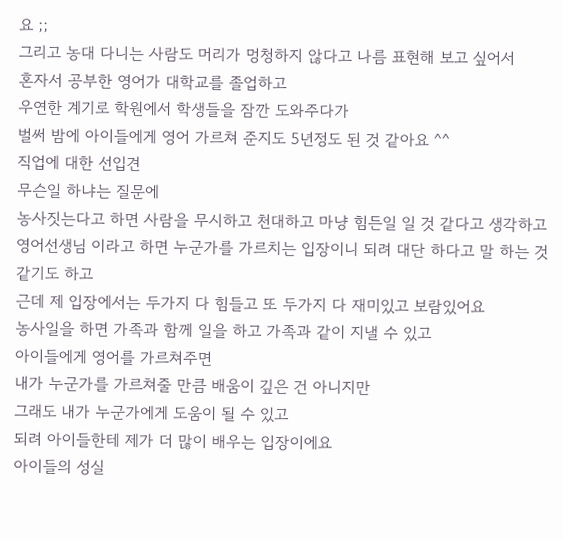요 ;;
그리고 농대 다니는 사람도 머리가 멍청하지 않다고 나름 표현해 보고 싶어서
혼자서 공부한 영어가 대학교를 졸업하고
우연한 계기로 학원에서 학생들을 잠깐 도와주다가
벌써 밤에 아이들에게 영어 가르쳐 준지도 5년정도 된 것 같아요 ^^
직업에 대한 선입견
무슨일 하냐는 질문에
농사짓는다고 하면 사람을 무시하고 천대하고 마냥 힘든일 일 것 같다고 생각하고
영어선생님 이라고 하면 누군가를 가르치는 입장이니 되려 대단 하다고 말 하는 것 같기도 하고
근데 제 입장에서는 두가지 다 힘들고 또 두가지 다 재미있고 보람있어요
농사일을 하면 가족과 함께 일을 하고 가족과 같이 지낼 수 있고
아이들에게 영어를 가르쳐주면
내가 누군가를 가르쳐줄 만큼 배움이 깊은 건 아니지만
그래도 내가 누군가에게 도움이 될 수 있고
되려 아이들한테 제가 더 많이 배우는 입장이에요
아이들의 성실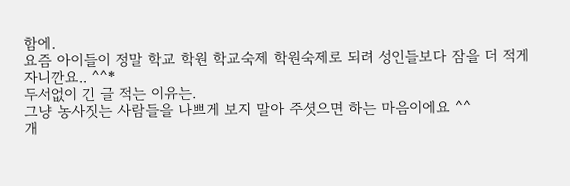함에.
요즘 아이들이 정말 학교 학원 학교숙제 학원숙제로 되려 성인들보다 잠을 더 적게 자니깐요.. ^^*
두서없이 긴 글 적는 이유는.
그냥 농사짓는 사람들을 나쁘게 보지 말아 주셧으면 하는 마음이에요 ^^
개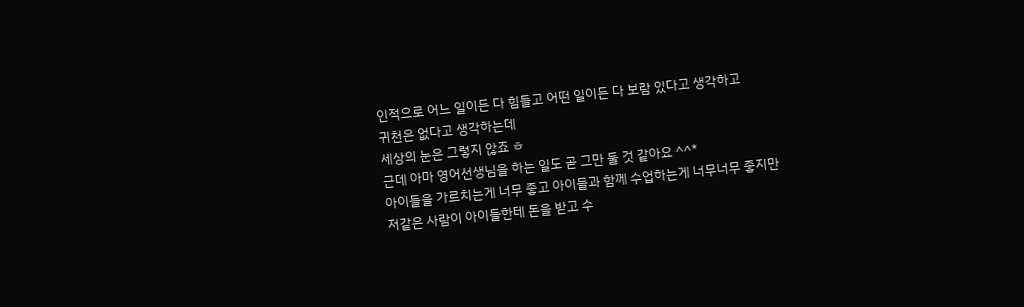인적으로 어느 일이든 다 힘들고 어떤 일이든 다 보람 있다고 생각하고
귀천은 없다고 생각하는데
세상의 눈은 그렇지 않죠 ㅎ
근데 아마 영어선생님을 하는 일도 곧 그만 둘 것 같아요 ^^*
아이들을 가르치는게 너무 좋고 아이들과 함께 수업하는게 너무너무 좋지만
저같은 사람이 아이들한테 돈을 받고 수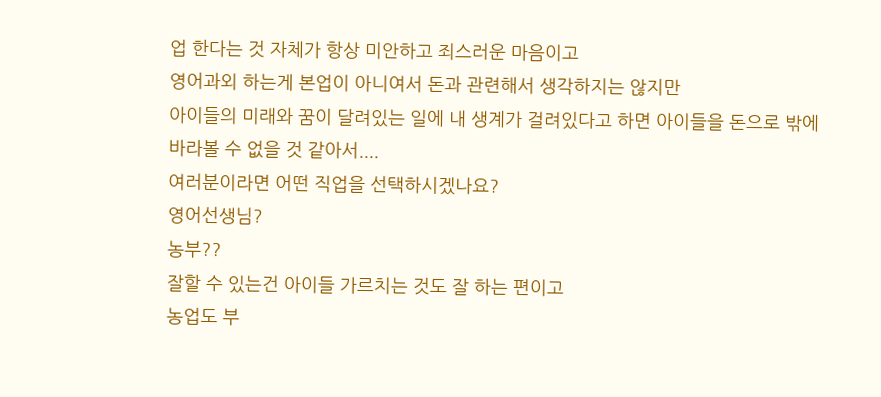업 한다는 것 자체가 항상 미안하고 죄스러운 마음이고
영어과외 하는게 본업이 아니여서 돈과 관련해서 생각하지는 않지만
아이들의 미래와 꿈이 달려있는 일에 내 생계가 걸려있다고 하면 아이들을 돈으로 밖에
바라볼 수 없을 것 같아서....
여러분이라면 어떤 직업을 선택하시겠나요?
영어선생님?
농부??
잘할 수 있는건 아이들 가르치는 것도 잘 하는 편이고
농업도 부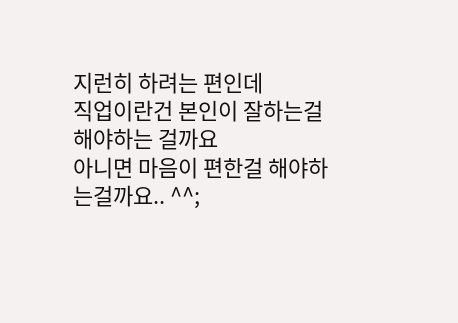지런히 하려는 편인데
직업이란건 본인이 잘하는걸 해야하는 걸까요
아니면 마음이 편한걸 해야하는걸까요.. ^^;